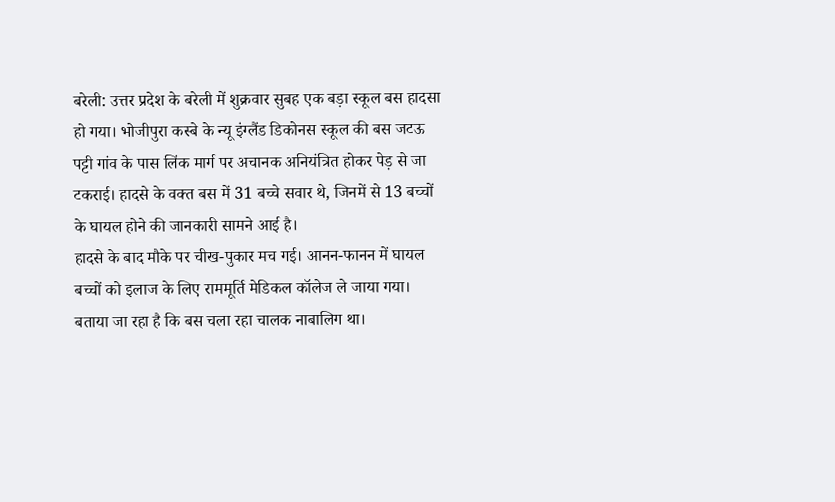बरेली: उत्तर प्रदेश के बरेली में शुक्रवार सुबह एक बड़ा स्कूल बस हादसा हो गया। भोजीपुरा कस्बे के न्यू इंग्लैंड डिकोनस स्कूल की बस जटऊ पट्टी गांव के पास लिंक मार्ग पर अचानक अनियंत्रित होकर पेड़ से जा टकराई। हादसे के वक्त बस में 31 बच्चे सवार थे, जिनमें से 13 बच्चों के घायल होने की जानकारी सामने आई है।
हादसे के बाद मौके पर चीख-पुकार मच गई। आनन-फानन में घायल बच्चों को इलाज के लिए राममूर्ति मेडिकल कॉलेज ले जाया गया। बताया जा रहा है कि बस चला रहा चालक नाबालिग था।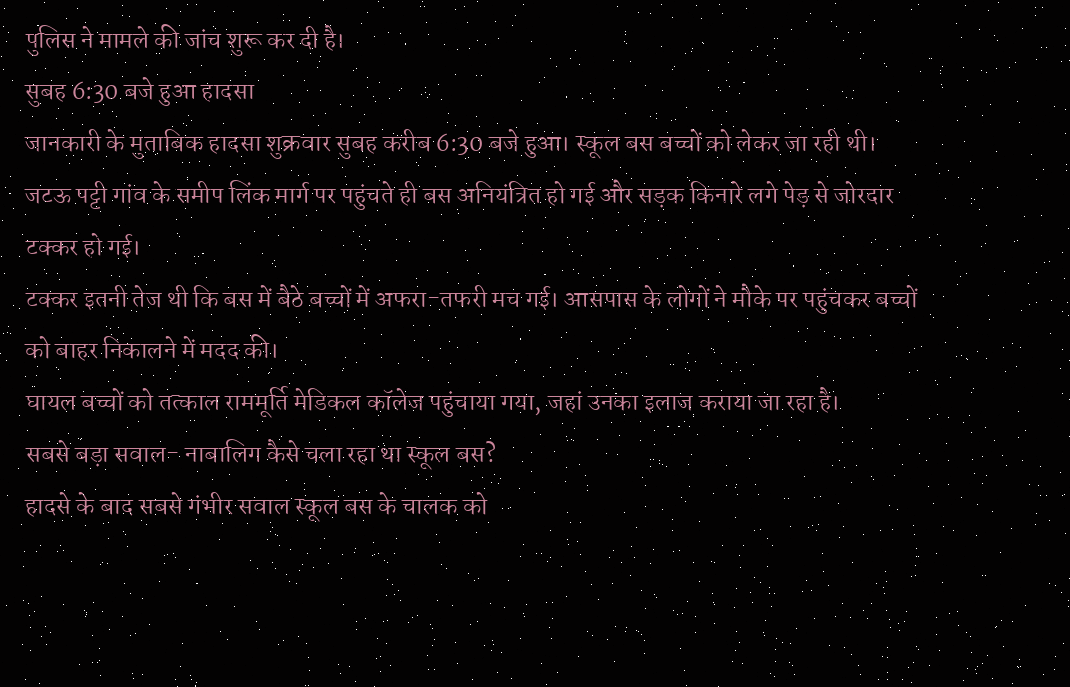पुलिस ने मामले की जांच शुरू कर दी है।
सुबह 6:30 बजे हुआ हादसा
जानकारी के मुताबिक हादसा शुक्रवार सुबह करीब 6:30 बजे हुआ। स्कूल बस बच्चों को लेकर जा रही थी। जटऊ पट्टी गांव के समीप लिंक मार्ग पर पहुंचते ही बस अनियंत्रित हो गई और सड़क किनारे लगे पेड़ से जोरदार टक्कर हो गई।
टक्कर इतनी तेज थी कि बस में बैठे बच्चों में अफरा-तफरी मच गई। आसपास के लोगों ने मौके पर पहुंचकर बच्चों को बाहर निकालने में मदद की।
घायल बच्चों को तत्काल राममूर्ति मेडिकल कॉलेज पहुंचाया गया, जहां उनका इलाज कराया जा रहा है।
सबसे बड़ा सवाल- नाबालिग कैसे चला रहा था स्कूल बस?
हादसे के बाद सबसे गंभीर सवाल स्कूल बस के चालक को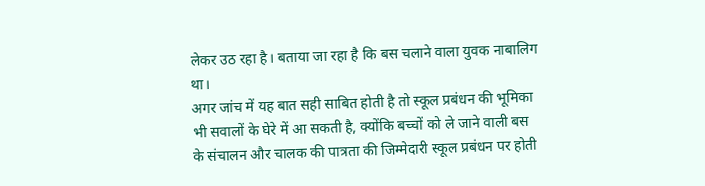लेकर उठ रहा है। बताया जा रहा है कि बस चलाने वाला युवक नाबालिग था।
अगर जांच में यह बात सही साबित होती है तो स्कूल प्रबंधन की भूमिका भी सवालों के घेरे में आ सकती है, क्योंकि बच्चों को ले जाने वाली बस के संचालन और चालक की पात्रता की जिम्मेदारी स्कूल प्रबंधन पर होती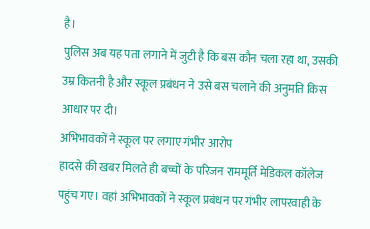है।
पुलिस अब यह पता लगाने में जुटी है कि बस कौन चला रहा था, उसकी उम्र कितनी है और स्कूल प्रबंधन ने उसे बस चलाने की अनुमति किस आधार पर दी।
अभिभावकों ने स्कूल पर लगाए गंभीर आरोप
हादसे की खबर मिलते ही बच्चों के परिजन राममूर्ति मेडिकल कॉलेज पहुंच गए। वहां अभिभावकों ने स्कूल प्रबंधन पर गंभीर लापरवाही के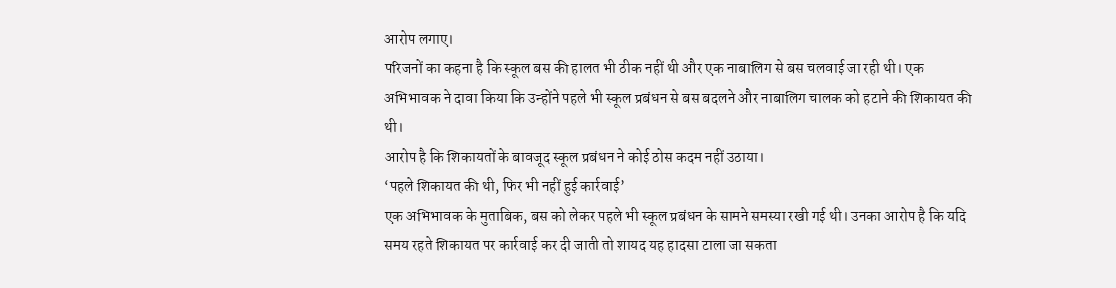आरोप लगाए।
परिजनों का कहना है कि स्कूल बस की हालत भी ठीक नहीं थी और एक नाबालिग से बस चलवाई जा रही थी। एक अभिभावक ने दावा किया कि उन्होंने पहले भी स्कूल प्रबंधन से बस बदलने और नाबालिग चालक को हटाने की शिकायत की थी।
आरोप है कि शिकायतों के बावजूद स्कूल प्रबंधन ने कोई ठोस कदम नहीं उठाया।
‘पहले शिकायत की थी, फिर भी नहीं हुई कार्रवाई’
एक अभिभावक के मुताबिक, बस को लेकर पहले भी स्कूल प्रबंधन के सामने समस्या रखी गई थी। उनका आरोप है कि यदि समय रहते शिकायत पर कार्रवाई कर दी जाती तो शायद यह हादसा टाला जा सकता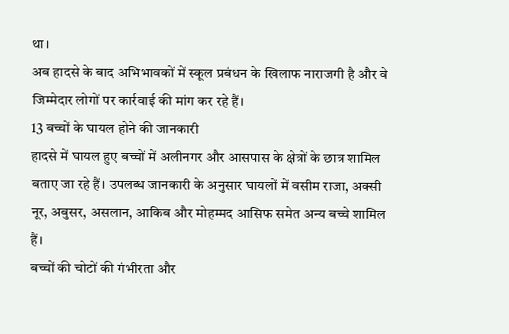था।
अब हादसे के बाद अभिभावकों में स्कूल प्रबंधन के खिलाफ नाराजगी है और वे जिम्मेदार लोगों पर कार्रवाई की मांग कर रहे हैं।
13 बच्चों के घायल होने की जानकारी
हादसे में घायल हुए बच्चों में अलीनगर और आसपास के क्षेत्रों के छात्र शामिल बताए जा रहे हैं। उपलब्ध जानकारी के अनुसार घायलों में वसीम राजा, अक्सी नूर, अबुसर, असलान, आकिब और मोहम्मद आसिफ समेत अन्य बच्चे शामिल हैं।
बच्चों की चोटों की गंभीरता और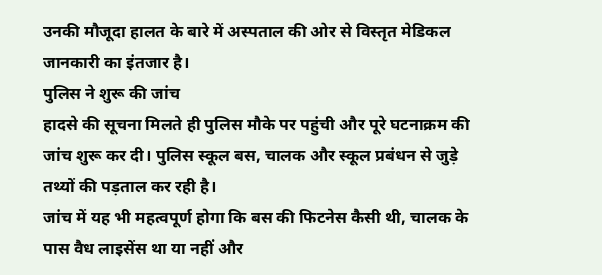उनकी मौजूदा हालत के बारे में अस्पताल की ओर से विस्तृत मेडिकल जानकारी का इंतजार है।
पुलिस ने शुरू की जांच
हादसे की सूचना मिलते ही पुलिस मौके पर पहुंची और पूरे घटनाक्रम की जांच शुरू कर दी। पुलिस स्कूल बस, चालक और स्कूल प्रबंधन से जुड़े तथ्यों की पड़ताल कर रही है।
जांच में यह भी महत्वपूर्ण होगा कि बस की फिटनेस कैसी थी, चालक के पास वैध लाइसेंस था या नहीं और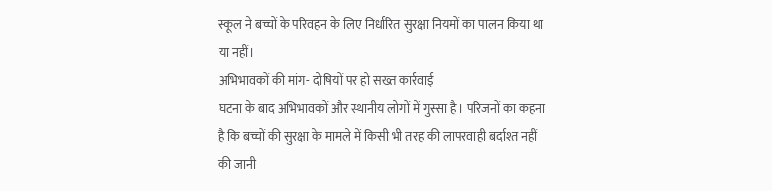स्कूल ने बच्चों के परिवहन के लिए निर्धारित सुरक्षा नियमों का पालन किया था या नहीं।
अभिभावकों की मांग- दोषियों पर हो सख्त कार्रवाई
घटना के बाद अभिभावकों और स्थानीय लोगों में गुस्सा है। परिजनों का कहना है कि बच्चों की सुरक्षा के मामले में किसी भी तरह की लापरवाही बर्दाश्त नहीं की जानी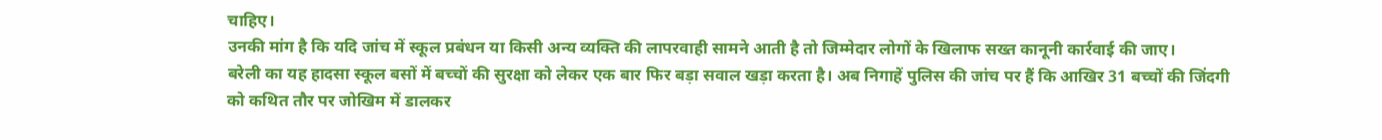चाहिए।
उनकी मांग है कि यदि जांच में स्कूल प्रबंधन या किसी अन्य व्यक्ति की लापरवाही सामने आती है तो जिम्मेदार लोगों के खिलाफ सख्त कानूनी कार्रवाई की जाए।
बरेली का यह हादसा स्कूल बसों में बच्चों की सुरक्षा को लेकर एक बार फिर बड़ा सवाल खड़ा करता है। अब निगाहें पुलिस की जांच पर हैं कि आखिर 31 बच्चों की जिंदगी को कथित तौर पर जोखिम में डालकर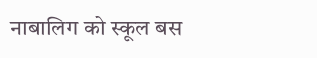नाबालिग को स्कूल बस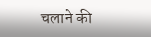चलाने की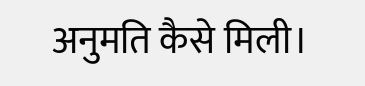अनुमति कैसे मिली।